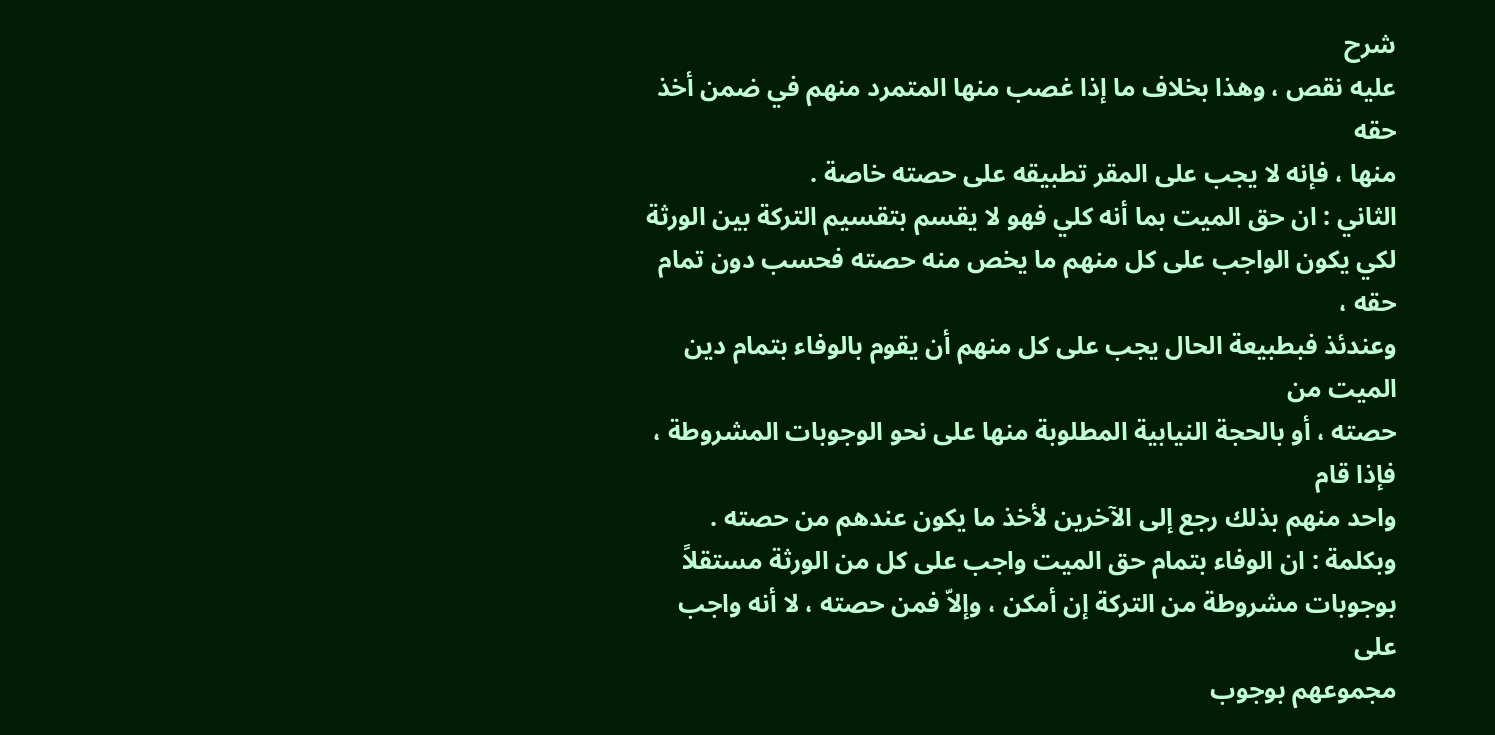شرح
عليه نقص ، وهذا بخلاف ما إذا غصب منها المتمرد منهم في ضمن أخذ حقه
منها ، فإنه لا يجب على المقر تطبيقه على حصته خاصة .
الثاني : ان حق الميت بما أنه كلي فهو لا يقسم بتقسيم التركة بين الورثة
لكي يكون الواجب على كل منهم ما يخص منه حصته فحسب دون تمام حقه ،
وعندئذ فبطبيعة الحال يجب على كل منهم أن يقوم بالوفاء بتمام دين الميت من
حصته ، أو بالحجة النيابية المطلوبة منها على نحو الوجوبات المشروطة ، فإذا قام
واحد منهم بذلك رجع إلى الآخرين لأخذ ما يكون عندهم من حصته .
وبكلمة : ان الوفاء بتمام حق الميت واجب على كل من الورثة مستقلاً
بوجوبات مشروطة من التركة إن أمكن ، وإلاّ فمن حصته ، لا أنه واجب على
مجموعهم بوجوب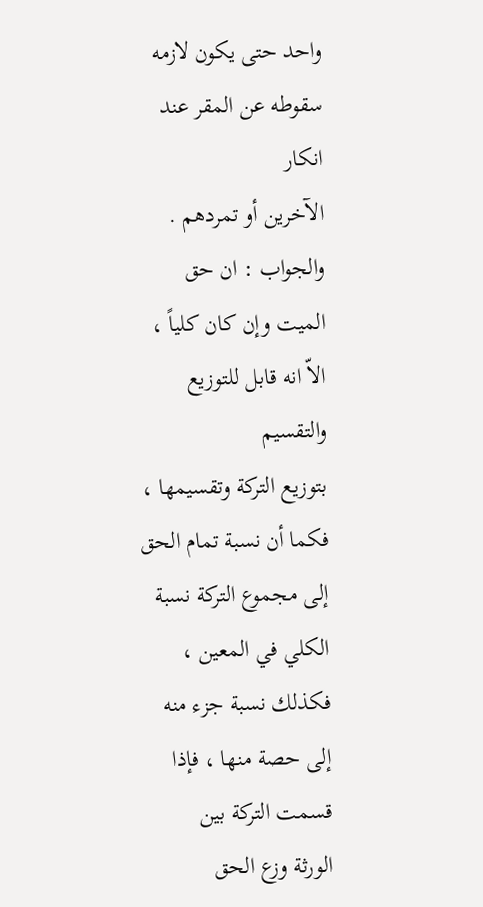واحد حتى يكون لازمه سقوطه عن المقر عند انكار
الآخرين أو تمردهم .
والجواب : ان حق الميت وإن كان كلياً ، الاّ انه قابل للتوزيع والتقسيم
بتوزيع التركة وتقسيمها ، فكما أن نسبة تمام الحق إلى مجموع التركة نسبة
الكلي في المعين ، فكذلك نسبة جزء منه إلى حصة منها ، فإذا قسمت التركة بين
الورثة وزع الحق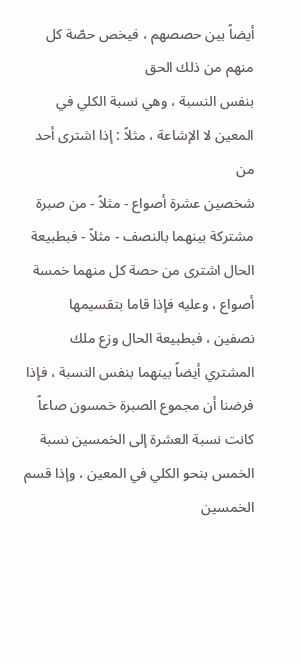أيضاً بين حصصهم ، فيخص حصّة كل منهم من ذلك الحق
بنفس النسبة ، وهي نسبة الكلي في المعين لا الإشاعة ، مثلاً : إذا اشترى أحد من
شخصين عشرة أصواع - مثلاً - من صبرة مشتركة بينهما بالنصف - مثلاً - فبطبيعة
الحال اشترى من حصة كل منهما خمسة أصواع ، وعليه فإذا قاما بتقسيمها
نصفين ، فبطبيعة الحال وزع ملك المشتري أيضاً بينهما بنفس النسبة ، فإذا
فرضنا أن مجموع الصبرة خمسون صاعاً كانت نسبة العشرة إلى الخمسين نسبة
الخمس بنحو الكلي في المعين ، وإذا قسم الخمسين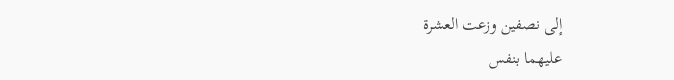إلى نصفين وزعت العشرة
عليهما بنفس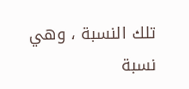تلك النسبة ، وهي نسبة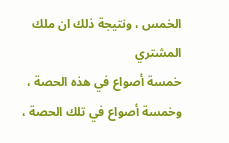الخمس ، ونتيجة ذلك ان ملك المشتري
خمسة أصواع في هذه الحصة ، وخمسة أصواع في تلك الحصة ،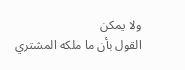ولا يمكن
القول بأن ما ملكه المشتري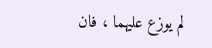لم يوزع عليهما ، فان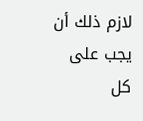لازم ذلك أن يجب على كل